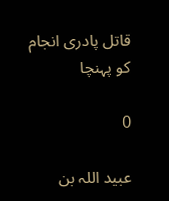قاتل پادری انجام کو پہنچا

0

عبید اللہ بن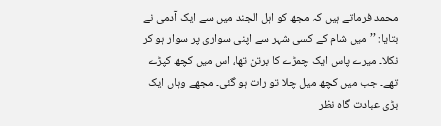محمد فرماتے ہیں کہ مجھ کو اہل الجند میں سے ایک آدمی نے بتایا: ’’میں شام کے کسی شہر سے اپنی سواری پر سوار ہو کر نکلا۔ میرے پاس ایک چمڑے کا برتن تھا، اس میں کچھ کپڑے تھے۔ جب میں کچھ میل چلا تو رات ہو گئی۔ مجھے وہاں ایک بڑی عبادت گاہ نظر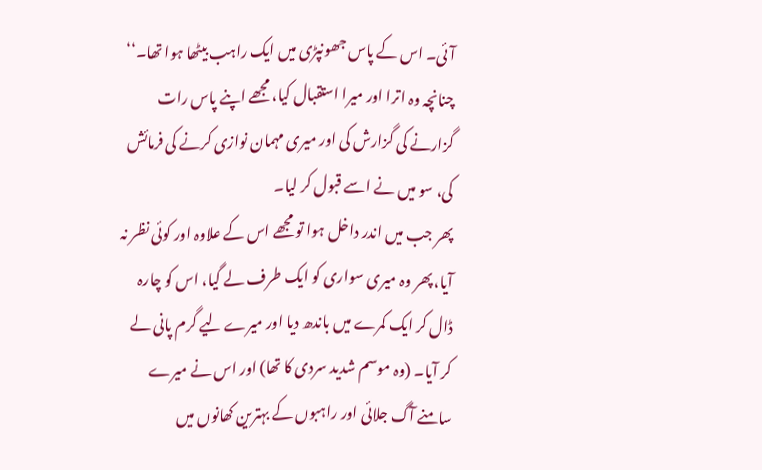آئی۔ اس کے پاس جھونپڑی میں ایک راہب بیٹھا ہوا تھا۔‘‘
چنانچہ وہ اترا اور میرا استقبال کیا، مجھے اپنے پاس رات گزارنے کی گزارش کی اور میری مہمان نوازی کرنے کی فرمائش کی، سو میں نے اسے قبول کر لیا۔
پھر جب میں اندر داخل ہوا تو مجھے اس کے علاوہ اور کوئی نظر نہ آیا، پھر وہ میری سواری کو ایک طرف لے گیا، اس کو چارہ ڈال کر ایک کمرے میں باندھ دیا اور میرے لیے گرم پانی لے کر آیا۔ (وہ موسم شدید سردی کا تھا) اور اس نے میرے سامنے آگ جلائی اور راہبوں کے بہترین کھانوں میں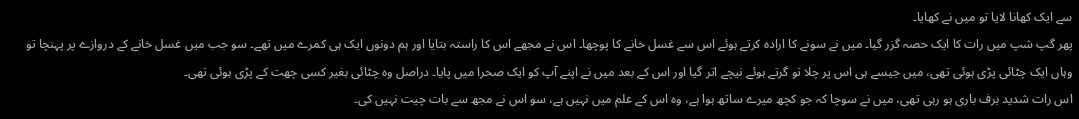سے ایک کھانا لایا تو میں نے کھایا۔
پھر گپ شپ میں رات کا ایک حصہ گزر گیا۔ میں نے سونے کا ارادہ کرتے ہوئے اس سے غسل خانے کا پوچھا۔ اس نے مجھے اس کا راستہ بتایا اور ہم دونوں ایک ہی کمرے میں تھے۔ سو جب میں غسل خانے کے دروازے پر پہنچا تو وہاں ایک چٹائی پڑی ہوئی تھی، میں جیسے ہی اس پر چلا تو گرتے ہوئے نیچے اتر گیا اور اس کے بعد میں نے اپنے آپ کو ایک صحرا میں پایا۔ دراصل وہ چٹائی بغیر کسی چھت کے پڑی ہوئی تھی۔
اس رات شدید برف باری ہو رہی تھی، میں نے سوچا کہ جو کچھ میرے ساتھ ہوا ہے، وہ اس کے علم میں نہیں ہے، سو اس نے مجھ سے بات چیت نہیں کی۔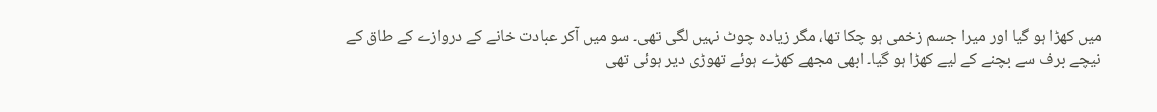میں کھڑا ہو گیا اور میرا جسم زخمی ہو چکا تھا، مگر زیادہ چوٹ نہیں لگی تھی۔ سو میں آکر عبادت خانے کے دروازے کے طاق کے نیچے برف سے بچنے کے لیے کھڑا ہو گیا۔ ابھی مجھے کھڑے ہوئے تھوڑی دیر ہوئی تھی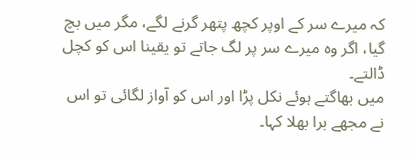کہ میرے سر کے اوپر کچھ پتھر گرنے لگے، مگر میں بچ گیا، اگر وہ میرے سر پر لگ جاتے تو یقینا اس کو کچل ڈالتے۔
میں بھاگتے ہوئے نکل پڑا اور اس کو آواز لگائی تو اس نے مجھے برا بھلا کہا۔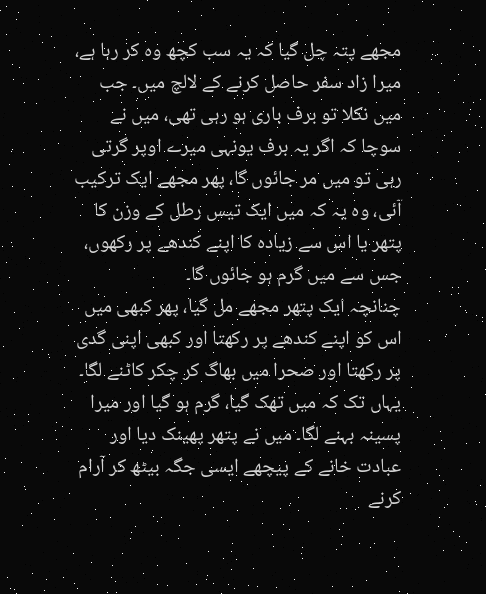مجھے پتہ چل گیا کہ یہ سب کچھ وہ کر رہا ہے، میرا زاد سفر حاصل کرنے کے لالچ میں۔ جب میں نکلا تو برف باری ہو رہی تھی، میں نے سوچا کہ اگر یہ برف یونہی میرے اوپر گرتی رہی تو میں مر جائوں گا، پھر مجھے ایک ترکیب آئی، وہ یہ کہ میں ایک تیس رطل کے وزن کا پتھر یا اس سے زیادہ کا اپنے کندھے پر رکھوں، جس سے میں گرم ہو جائوں گا۔
چنانچہ ایک پتھر مجھے مل گیا، پھر کبھی میں اس کو اپنے کندھے پر رکھتا اور کبھی اپنی گدی پر رکھتا اور صحرا میں بھاگ کر چکر کاٹنے لگا۔ یہاں تک کہ میں تھک گیا، گرم ہو گیا اور میرا پسینہ بہنے لگا۔ میں نے پتھر پھینک دیا اور عبادت خانے کے پیچھے ایسی جگہ بیٹھ کر آرام کرنے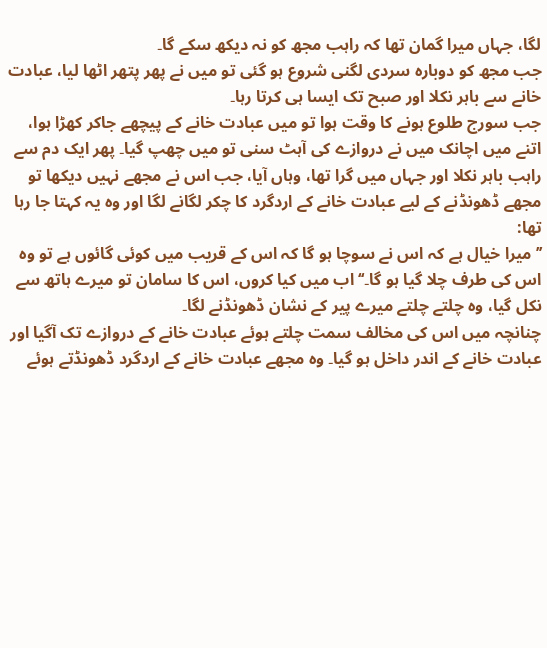لگا، جہاں میرا گمان تھا کہ راہب مجھ کو نہ دیکھ سکے گا۔
جب مجھ کو دوبارہ سردی لگنی شروع ہو گئی تو میں نے پھر پتھر اٹھا لیا، عبادت خانے سے باہر نکلا اور صبح تک ایسا ہی کرتا رہا۔
جب سورج طلوع ہونے کا وقت ہوا تو میں عبادت خانے کے پیچھے جاکر کھڑا ہوا، اتنے میں اچانک میں نے دروازے کی آہٹ سنی تو میں چھپ گیا۔ پھر ایک دم سے راہب باہر نکلا اور جہاں میں گرا تھا، وہاں آیا، جب اس نے مجھے نہیں دیکھا تو مجھے ڈھونڈنے کے لیے عبادت خانے کے اردگرد کا چکر لگانے لگا اور وہ یہ کہتا جا رہا تھا:
’’میرا خیال ہے کہ اس نے سوچا ہو گا کہ اس کے قریب میں کوئی گائوں ہے تو وہ اس کی طرف چلا گیا ہو گا۔‘‘ اب میں کیا کروں، اس کا سامان تو میرے ہاتھ سے نکل گیا، وہ چلتے چلتے میرے پیر کے نشان ڈھونڈنے لگا۔
چنانچہ میں اس کی مخالف سمت چلتے ہوئے عبادت خانے کے دروازے تک آگیا اور عبادت خانے کے اندر داخل ہو گیا۔ وہ مجھے عبادت خانے کے اردگرد ڈھونڈتے ہوئے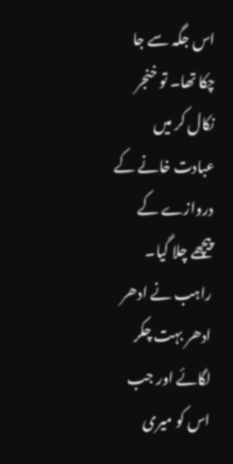اس جگہ سے جا چکا تھا۔ تو خنجر نکال کر میں عبادت خانے کے دروازے کے پیچھے چلا گیا۔
راہب نے ادھر ادھر بہت چکر لگائے اور جب اس کو میری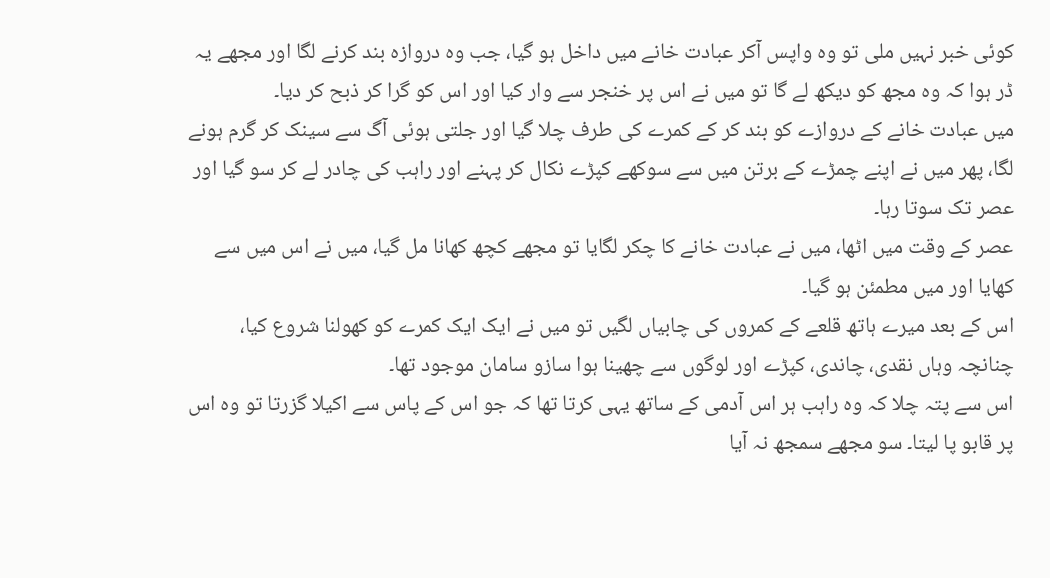کوئی خبر نہیں ملی تو وہ واپس آکر عبادت خانے میں داخل ہو گیا، جب وہ دروازہ بند کرنے لگا اور مجھے یہ ڈر ہوا کہ وہ مجھ کو دیکھ لے گا تو میں نے اس پر خنجر سے وار کیا اور اس کو گرا کر ذبح کر دیا۔
میں عبادت خانے کے دروازے کو بند کر کے کمرے کی طرف چلا گیا اور جلتی ہوئی آگ سے سینک کر گرم ہونے لگا، پھر میں نے اپنے چمڑے کے برتن میں سے سوکھے کپڑے نکال کر پہنے اور راہب کی چادر لے کر سو گیا اور عصر تک سوتا رہا۔
عصر کے وقت میں اٹھا، میں نے عبادت خانے کا چکر لگایا تو مجھے کچھ کھانا مل گیا، میں نے اس میں سے کھایا اور میں مطمئن ہو گیا۔
اس کے بعد میرے ہاتھ قلعے کے کمروں کی چابیاں لگیں تو میں نے ایک ایک کمرے کو کھولنا شروع کیا، چنانچہ وہاں نقدی، چاندی، کپڑے اور لوگوں سے چھینا ہوا سازو سامان موجود تھا۔
اس سے پتہ چلا کہ وہ راہب ہر اس آدمی کے ساتھ یہی کرتا تھا کہ جو اس کے پاس سے اکیلا گزرتا تو وہ اس پر قابو پا لیتا۔ سو مجھے سمجھ نہ آیا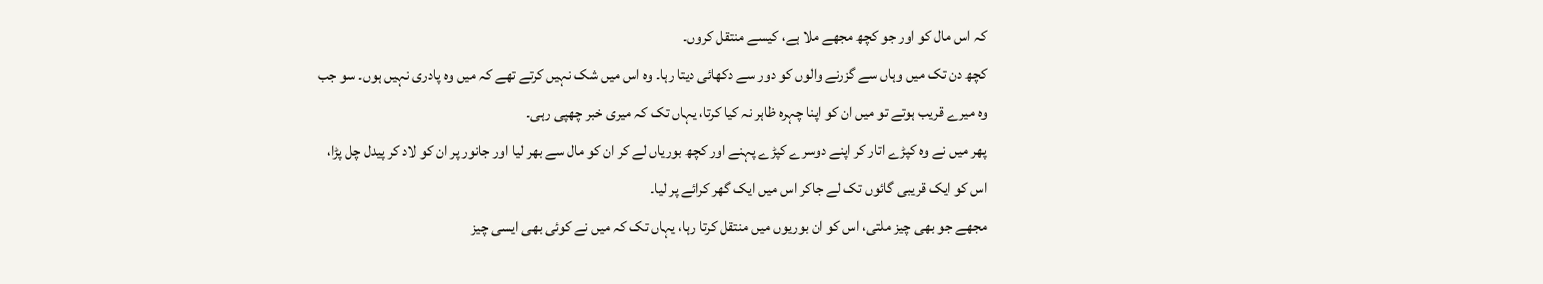کہ اس مال کو اور جو کچھ مجھے ملا ہے، کیسے منتقل کروں۔
کچھ دن تک میں وہاں سے گزرنے والوں کو دور سے دکھائی دیتا رہا۔ وہ اس میں شک نہیں کرتے تھے کہ میں وہ پادری نہیں ہوں۔ سو جب وہ میرے قریب ہوتے تو میں ان کو اپنا چہرہ ظاہر نہ کیا کرتا، یہاں تک کہ میری خبر چھپی رہی۔
پھر میں نے وہ کپڑے اتار کر اپنے دوسرے کپڑے پہنے اور کچھ بوریاں لے کر ان کو مال سے بھر لیا اور جانور پر ان کو لاد کر پیدل چل پڑا، اس کو ایک قریبی گائوں تک لے جاکر اس میں ایک گھر کرائے پر لیا۔
مجھے جو بھی چیز ملتی، اس کو ان بوریوں میں منتقل کرتا رہا، یہاں تک کہ میں نے کوئی بھی ایسی چیز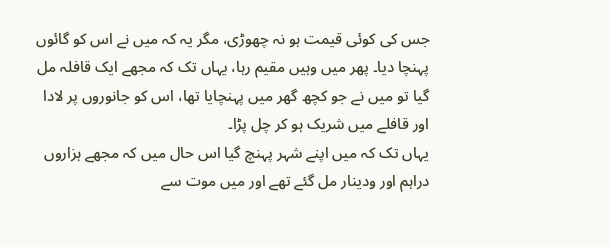جس کی کوئی قیمت ہو نہ چھوڑی، مگر یہ کہ میں نے اس کو گائوں پہنچا دیا۔ پھر میں وہیں مقیم رہا، یہاں تک کہ مجھے ایک قافلہ مل گیا تو میں نے جو کچھ گھر میں پہنچایا تھا، اس کو جانوروں پر لادا اور قافلے میں شریک ہو کر چل پڑا۔
یہاں تک کہ میں اپنے شہر پہنچ گیا اس حال میں کہ مجھے ہزاروں دراہم اور ودینار مل گئے تھے اور میں موت سے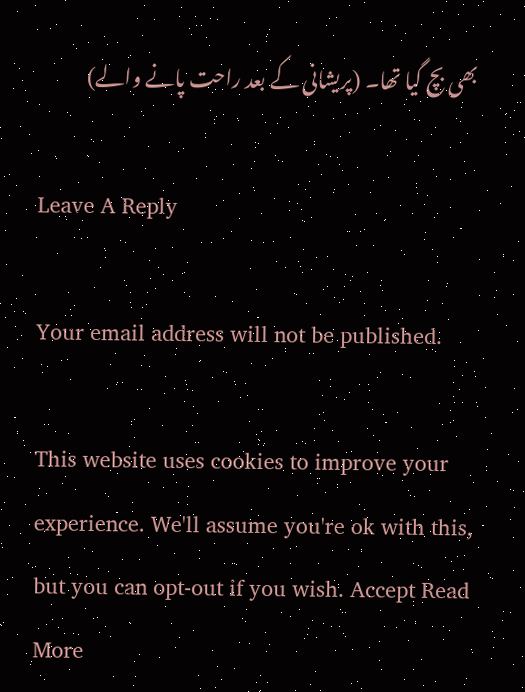بھی بچ گیا تھا۔ (پریشانی کے بعد راحت پانے والے)

Leave A Reply

Your email address will not be published.

This website uses cookies to improve your experience. We'll assume you're ok with this, but you can opt-out if you wish. Accept Read More